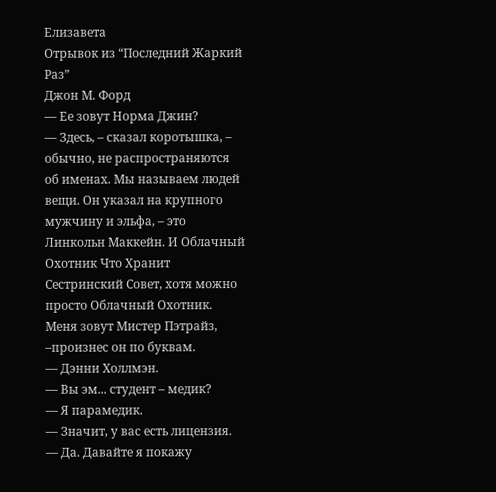Елизавета
Отрывок из “Последний Жаркий Раз”
Джон М. Форд
— Ее зовут Норма Джин?
— Здесь, – сказал коротышка, – обычно, не распространяются об именах. Мы называем людей вещи. Он указал на крупного мужчину и эльфа, – это Линкольн Маккейн. И Облачный Охотник Что Хранит Сестринский Совет, хотя можно просто Облачный Охотник. Меня зовут Мистер Пэтрайз, –произнес он по буквам.
— Дэнни Холлмэн.
— Вы эм... студент – медик?
— Я парамедик.
— Значит, у вас есть лицензия.
— Да. Давайте я покажу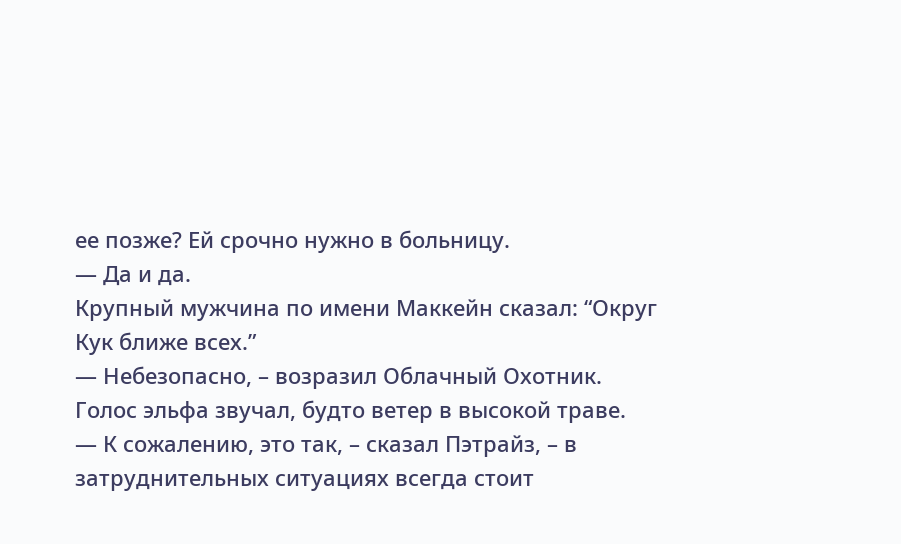ее позже? Ей срочно нужно в больницу.
— Да и да.
Крупный мужчина по имени Маккейн сказал: “Округ Кук ближе всех.”
— Небезопасно, – возразил Облачный Охотник. Голос эльфа звучал, будто ветер в высокой траве.
— К сожалению, это так, – сказал Пэтрайз, – в затруднительных ситуациях всегда стоит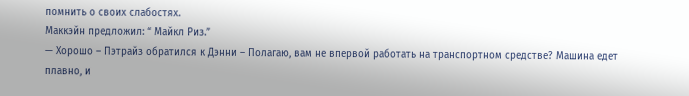помнить о своих слабостях.
Маккэйн предложил: “ Майкл Риз.”
— Хорошо – Пэтрайз обратился к Дэнни – Полагаю, вам не впервой работать на транспортном средстве? Машина едет плавно, и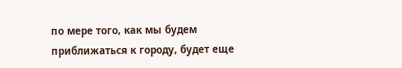по мере того, как мы будем приближаться к городу, будет еще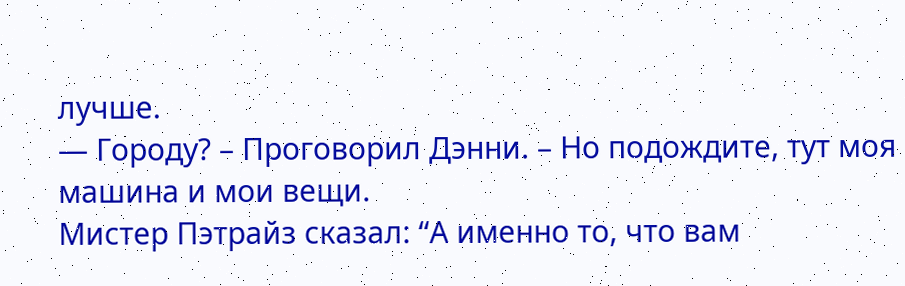лучше.
— Городу? – Проговорил Дэнни. – Но подождите, тут моя машина и мои вещи.
Мистер Пэтрайз сказал: “А именно то, что вам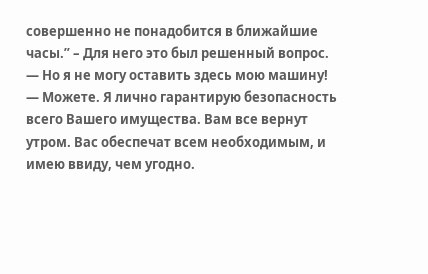совершенно не понадобится в ближайшие часы.” – Для него это был решенный вопрос.
— Но я не могу оставить здесь мою машину!
— Можете. Я лично гарантирую безопасность всего Вашего имущества. Вам все вернут утром. Вас обеспечат всем необходимым, и имею ввиду, чем угодно.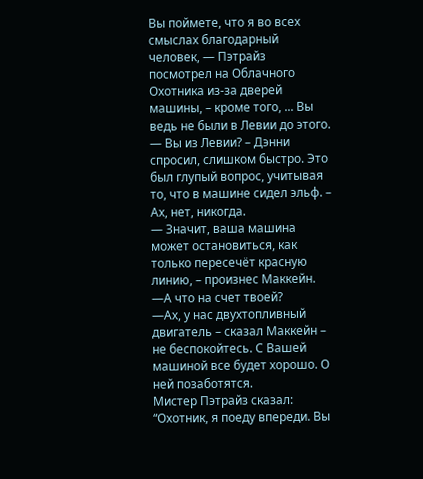Вы поймете, что я во всех смыслах благодарный человек, — Пэтрайз посмотрел на Облачного Охотника из-за дверей машины, – кроме того, ... Вы ведь не были в Левии до этого.
— Вы из Левии? – Дэнни спросил, слишком быстро. Это был глупый вопрос, учитывая то, что в машине сидел эльф. – Ах, нет, никогда.
— Значит, ваша машина может остановиться, как только пересечёт красную линию, – произнес Маккейн.
—А что на счет твоей?
—Ах, у нас двухтопливный двигатель – сказал Маккейн – не беспокойтесь. С Вашей машиной все будет хорошо. О ней позаботятся.
Мистер Пэтрайз сказал: “Охотник, я поеду впереди. Вы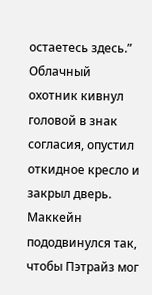остаетесь здесь.” Облачный охотник кивнул головой в знак согласия, опустил откидное кресло и закрыл дверь.
Маккейн пододвинулся так, чтобы Пэтрайз мог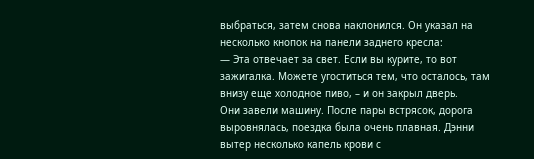выбраться, затем снова наклонился. Он указал на несколько кнопок на панели заднего кресла:
— Эта отвечает за свет. Если вы курите, то вот зажигалка. Можете угоститься тем, что осталось, там внизу еще холодное пиво, – и он закрыл дверь.
Они завели машину. После пары встрясок, дорога выровнялась, поездка была очень плавная. Дэнни вытер несколько капель крови с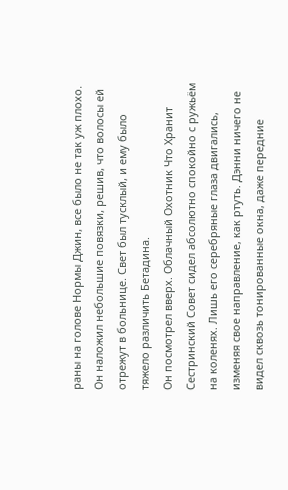раны на голове Нормы Джин, все было не так уж плохо. Он наложил небольшие повязки, решив, что волосы ей отрежут в больнице. Свет был тусклый, и ему было тяжело различить Бетадина.
Он посмотрел вверх. Облачный Охотник Что Хранит Сестринский Совет сидел абсолютно спокойно с ружьём на коленях. Лишь его серебряные глаза двигались, изменяя свое направление, как ртуть. Дэнни ничего не видел сквозь тонированные окна, даже передние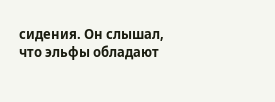сидения. Он слышал, что эльфы обладают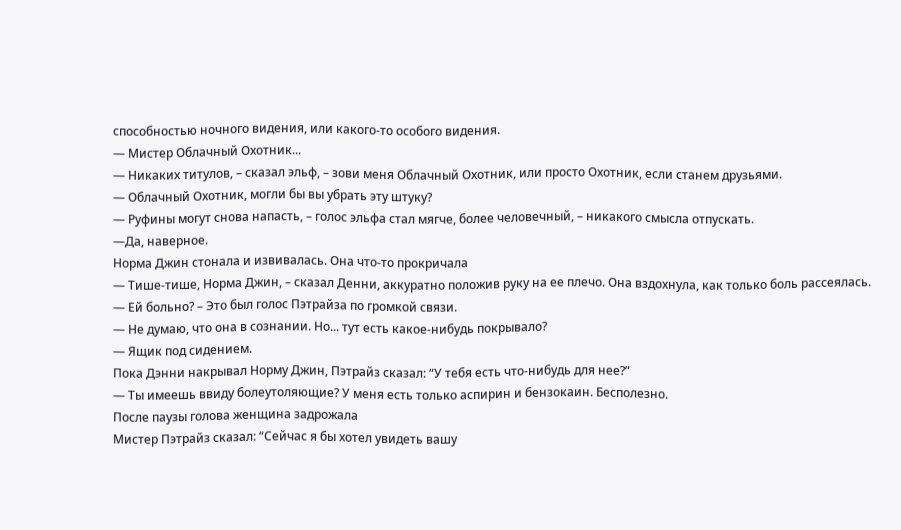способностью ночного видения, или какого-то особого видения.
— Мистер Облачный Охотник...
— Никаких титулов, – сказал эльф, – зови меня Облачный Охотник, или просто Охотник, если станем друзьями.
— Облачный Охотник, могли бы вы убрать эту штуку?
— Руфины могут снова напасть, – голос эльфа стал мягче, более человечный, – никакого смысла отпускать.
—Да, наверное.
Норма Джин стонала и извивалась. Она что-то прокричала
— Тише-тише, Норма Джин, – сказал Денни, аккуратно положив руку на ее плечо. Она вздохнула, как только боль рассеялась.
— Ей больно? – Это был голос Пэтрайза по громкой связи.
— Не думаю, что она в сознании. Но... тут есть какое-нибудь покрывало?
— Ящик под сидением.
Пока Дэнни накрывал Норму Джин, Пэтрайз сказал: “У тебя есть что-нибудь для нее?”
— Ты имеешь ввиду болеутоляющие? У меня есть только аспирин и бензокаин. Бесполезно.
После паузы голова женщина задрожала
Мистер Пэтрайз сказал: “Сейчас я бы хотел увидеть вашу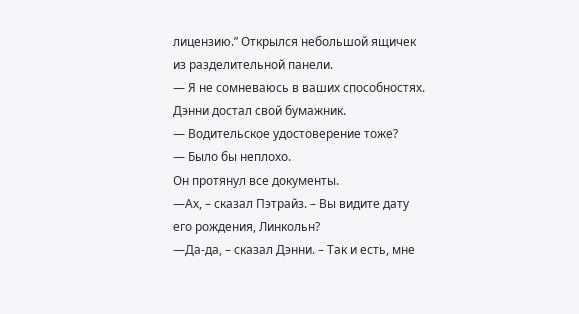лицензию.” Открылся небольшой ящичек из разделительной панели.
— Я не сомневаюсь в ваших способностях.
Дэнни достал свой бумажник.
— Водительское удостоверение тоже?
— Было бы неплохо.
Он протянул все документы.
—Ах, – сказал Пэтрайз. – Вы видите дату его рождения, Линкольн?
—Да-да, – сказал Дэнни. – Так и есть, мне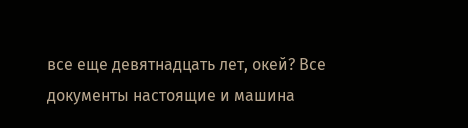все еще девятнадцать лет, окей? Все документы настоящие и машина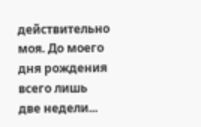действительно моя. До моего дня рождения всего лишь две недели...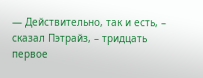— Действительно, так и есть, – сказал Пэтрайз, – тридцать первое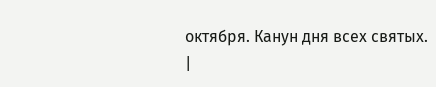октября. Канун дня всех святых.
|